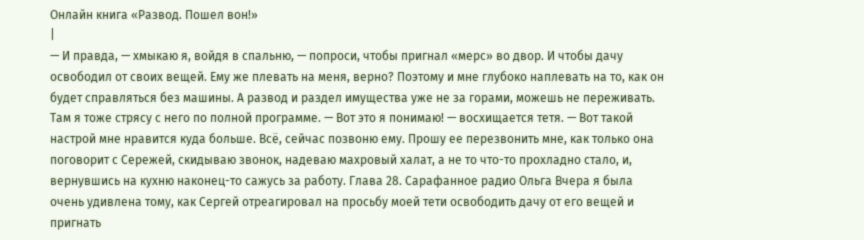Онлайн книга «Развод. Пошел вон!»
|
— И правда, — хмыкаю я, войдя в спальню, — попроси, чтобы пригнал «мерс» во двор. И чтобы дачу освободил от своих вещей. Ему же плевать на меня, верно? Поэтому и мне глубоко наплевать на то, как он будет справляться без машины. А развод и раздел имущества уже не за горами, можешь не переживать. Там я тоже стрясу с него по полной программе. — Вот это я понимаю! — восхищается тетя. — Вот такой настрой мне нравится куда больше. Всё, сейчас позвоню ему. Прошу ее перезвонить мне, как только она поговорит с Сережей, скидываю звонок, надеваю махровый халат, а не то что-то прохладно стало, и, вернувшись на кухню наконец-то сажусь за работу. Глава 28. Сарафанное радио Ольга Вчера я была очень удивлена тому, как Сергей отреагировал на просьбу моей тети освободить дачу от его вещей и пригнать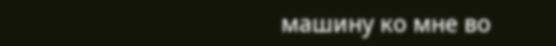машину ко мне во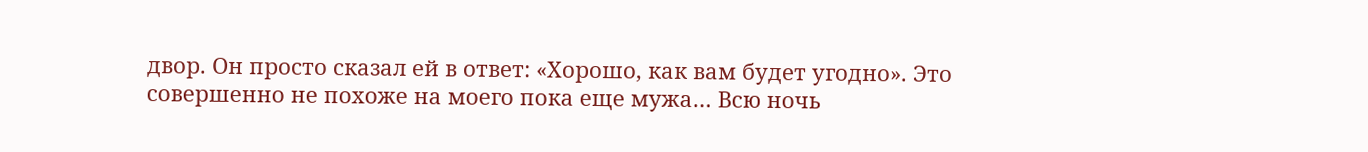двор. Он просто сказал ей в ответ: «Хорошо, как вам будет угодно». Это совершенно не похоже на моего пока еще мужа… Всю ночь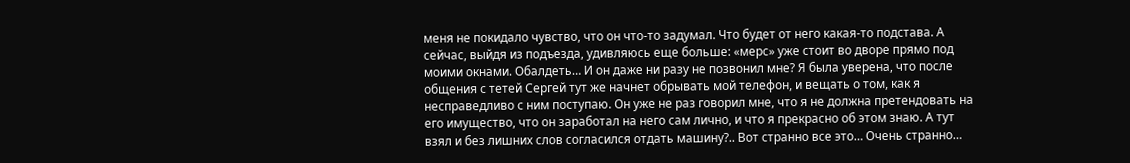меня не покидало чувство, что он что-то задумал. Что будет от него какая-то подстава. А сейчас, выйдя из подъезда, удивляюсь еще больше: «мерс» уже стоит во дворе прямо под моими окнами. Обалдеть… И он даже ни разу не позвонил мне? Я была уверена, что после общения с тетей Сергей тут же начнет обрывать мой телефон, и вещать о том, как я несправедливо с ним поступаю. Он уже не раз говорил мне, что я не должна претендовать на его имущество, что он заработал на него сам лично, и что я прекрасно об этом знаю. А тут взял и без лишних слов согласился отдать машину?.. Вот странно все это… Очень странно…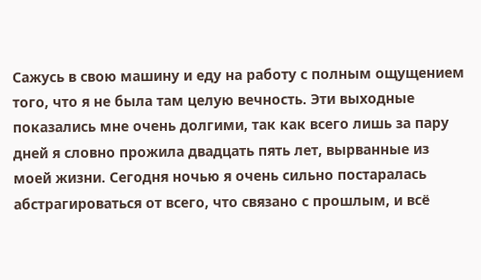Сажусь в свою машину и еду на работу с полным ощущением того, что я не была там целую вечность. Эти выходные показались мне очень долгими, так как всего лишь за пару дней я словно прожила двадцать пять лет, вырванные из моей жизни. Сегодня ночью я очень сильно постаралась абстрагироваться от всего, что связано с прошлым, и всё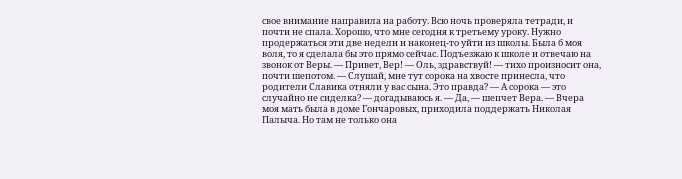свое внимание направила на работу. Всю ночь проверяла тетради, и почти не спала. Хорошо, что мне сегодня к третьему уроку. Нужно продержаться эти две недели и наконец-то уйти из школы. Была б моя воля, то я сделала бы это прямо сейчас. Подъезжаю к школе и отвечаю на звонок от Веры. — Привет, Вер! — Оль, здравствуй! — тихо произносит она, почти шепотом. — Слушай, мне тут сорока на хвосте принесла, что родители Славика отняли у вас сына. Это правда? — А сорока — это случайно не сиделка? — догадываюсь я. — Да, — шепчет Вера. — Вчера моя мать была в доме Гончаровых, приходила поддержать Николая Палыча. Но там не только она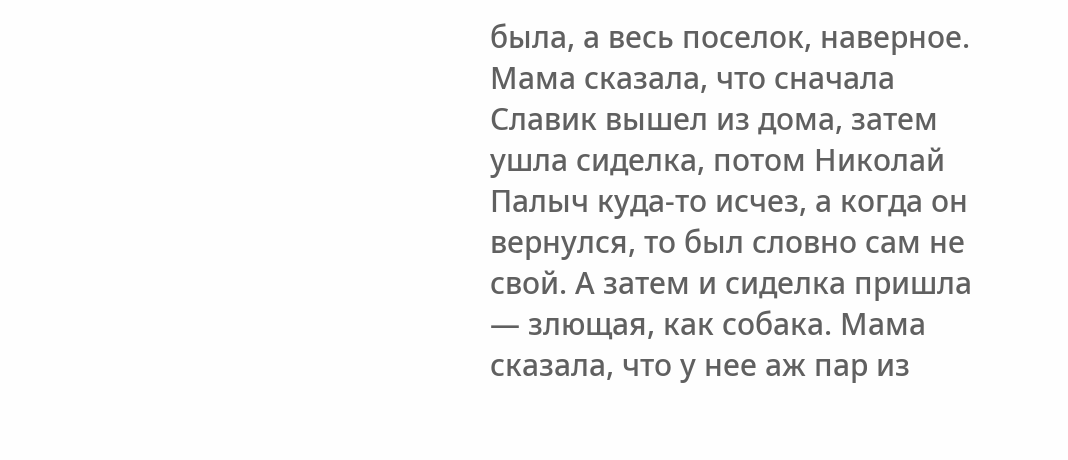была, а весь поселок, наверное. Мама сказала, что сначала Славик вышел из дома, затем ушла сиделка, потом Николай Палыч куда-то исчез, а когда он вернулся, то был словно сам не свой. А затем и сиделка пришла — злющая, как собака. Мама сказала, что у нее аж пар из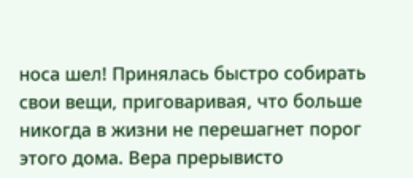носа шел! Принялась быстро собирать свои вещи, приговаривая, что больше никогда в жизни не перешагнет порог этого дома. Вера прерывисто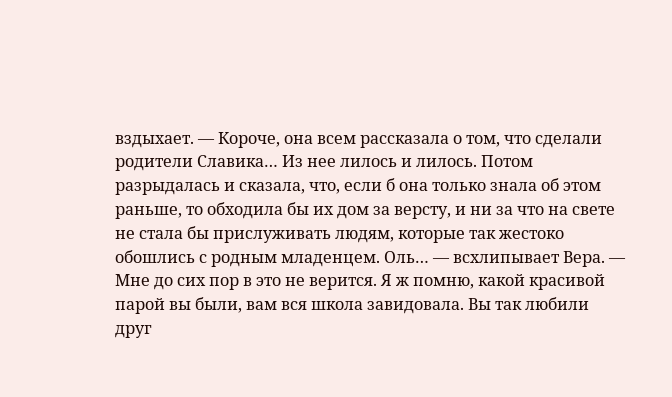вздыхает. — Короче, она всем рассказала о том, что сделали родители Славика… Из нее лилось и лилось. Потом разрыдалась и сказала, что, если б она только знала об этом раньше, то обходила бы их дом за версту, и ни за что на свете не стала бы прислуживать людям, которые так жестоко обошлись с родным младенцем. Оль… — всхлипывает Вера. — Мне до сих пор в это не верится. Я ж помню, какой красивой парой вы были, вам вся школа завидовала. Вы так любили друг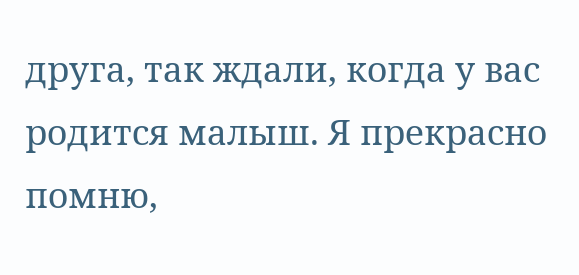друга, так ждали, когда у вас родится малыш. Я прекрасно помню,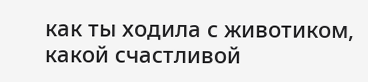как ты ходила с животиком, какой счастливой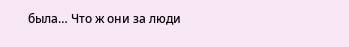была… Что ж они за люди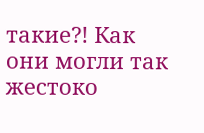такие?! Как они могли так жестоко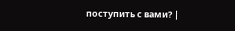поступить с вами? |